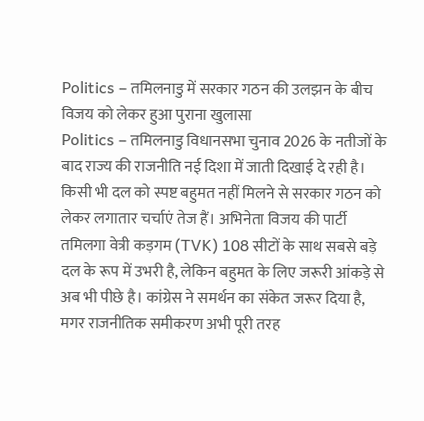Politics – तमिलनाडु में सरकार गठन की उलझन के बीच विजय को लेकर हुआ पुराना खुलासा
Politics – तमिलनाडु विधानसभा चुनाव 2026 के नतीजों के बाद राज्य की राजनीति नई दिशा में जाती दिखाई दे रही है। किसी भी दल को स्पष्ट बहुमत नहीं मिलने से सरकार गठन को लेकर लगातार चर्चाएं तेज हैं। अभिनेता विजय की पार्टी तमिलगा वेत्री कड़गम (TVK) 108 सीटों के साथ सबसे बड़े दल के रूप में उभरी है, लेकिन बहुमत के लिए जरूरी आंकड़े से अब भी पीछे है। कांग्रेस ने समर्थन का संकेत जरूर दिया है, मगर राजनीतिक समीकरण अभी पूरी तरह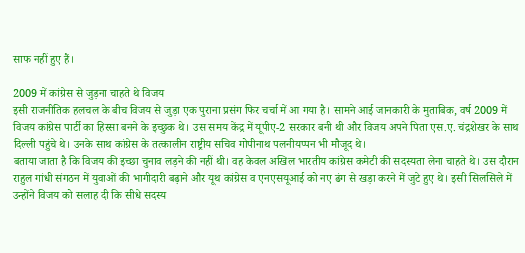साफ नहीं हुए हैं।

2009 में कांग्रेस से जुड़ना चाहते थे विजय
इसी राजनीतिक हलचल के बीच विजय से जुड़ा एक पुराना प्रसंग फिर चर्चा में आ गया है। सामने आई जानकारी के मुताबिक, वर्ष 2009 में विजय कांग्रेस पार्टी का हिस्सा बनने के इच्छुक थे। उस समय केंद्र में यूपीए-2 सरकार बनी थी और विजय अपने पिता एस.ए. चंद्रशेखर के साथ दिल्ली पहुंचे थे। उनके साथ कांग्रेस के तत्कालीन राष्ट्रीय सचिव गोपीनाथ पलनीयप्पन भी मौजूद थे।
बताया जाता है कि विजय की इच्छा चुनाव लड़ने की नहीं थी। वह केवल अखिल भारतीय कांग्रेस कमेटी की सदस्यता लेना चाहते थे। उस दौरान राहुल गांधी संगठन में युवाओं की भागीदारी बढ़ाने और यूथ कांग्रेस व एनएसयूआई को नए ढंग से खड़ा करने में जुटे हुए थे। इसी सिलसिले में उन्होंने विजय को सलाह दी कि सीधे सदस्य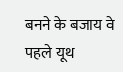बनने के बजाय वे पहले यूथ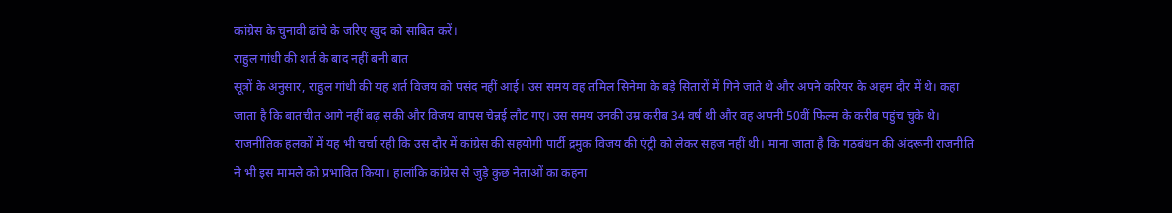कांग्रेस के चुनावी ढांचे के जरिए खुद को साबित करें।
राहुल गांधी की शर्त के बाद नहीं बनी बात
सूत्रों के अनुसार, राहुल गांधी की यह शर्त विजय को पसंद नहीं आई। उस समय वह तमिल सिनेमा के बड़े सितारों में गिने जाते थे और अपने करियर के अहम दौर में थे। कहा जाता है कि बातचीत आगे नहीं बढ़ सकी और विजय वापस चेन्नई लौट गए। उस समय उनकी उम्र करीब 34 वर्ष थी और वह अपनी 50वीं फिल्म के करीब पहुंच चुके थे।
राजनीतिक हलकों में यह भी चर्चा रही कि उस दौर में कांग्रेस की सहयोगी पार्टी द्रमुक विजय की एंट्री को लेकर सहज नहीं थी। माना जाता है कि गठबंधन की अंदरूनी राजनीति ने भी इस मामले को प्रभावित किया। हालांकि कांग्रेस से जुड़े कुछ नेताओं का कहना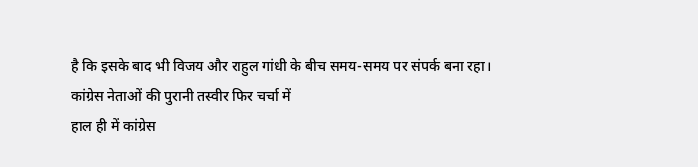है कि इसके बाद भी विजय और राहुल गांधी के बीच समय-समय पर संपर्क बना रहा।
कांग्रेस नेताओं की पुरानी तस्वीर फिर चर्चा में
हाल ही में कांग्रेस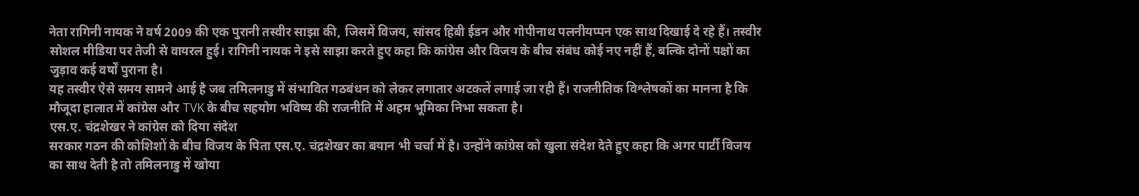नेता रागिनी नायक ने वर्ष 2009 की एक पुरानी तस्वीर साझा की, जिसमें विजय, सांसद हिबी ईडन और गोपीनाथ पलनीयप्पन एक साथ दिखाई दे रहे हैं। तस्वीर सोशल मीडिया पर तेजी से वायरल हुई। रागिनी नायक ने इसे साझा करते हुए कहा कि कांग्रेस और विजय के बीच संबंध कोई नए नहीं हैं, बल्कि दोनों पक्षों का जुड़ाव कई वर्षों पुराना है।
यह तस्वीर ऐसे समय सामने आई है जब तमिलनाडु में संभावित गठबंधन को लेकर लगातार अटकलें लगाई जा रही हैं। राजनीतिक विश्लेषकों का मानना है कि मौजूदा हालात में कांग्रेस और TVK के बीच सहयोग भविष्य की राजनीति में अहम भूमिका निभा सकता है।
एस.ए. चंद्रशेखर ने कांग्रेस को दिया संदेश
सरकार गठन की कोशिशों के बीच विजय के पिता एस.ए. चंद्रशेखर का बयान भी चर्चा में है। उन्होंने कांग्रेस को खुला संदेश देते हुए कहा कि अगर पार्टी विजय का साथ देती है तो तमिलनाडु में खोया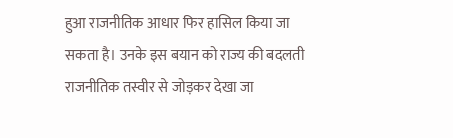हुआ राजनीतिक आधार फिर हासिल किया जा सकता है। उनके इस बयान को राज्य की बदलती राजनीतिक तस्वीर से जोड़कर देखा जा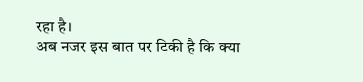रहा है।
अब नजर इस बात पर टिकी है कि क्या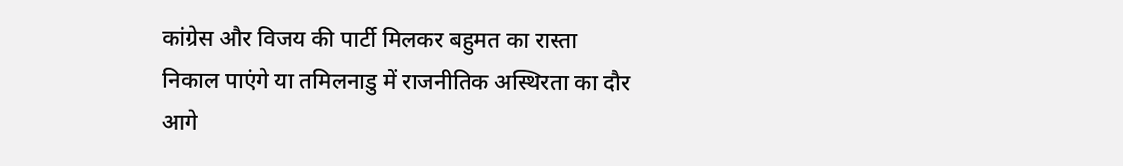कांग्रेस और विजय की पार्टी मिलकर बहुमत का रास्ता निकाल पाएंगे या तमिलनाडु में राजनीतिक अस्थिरता का दौर आगे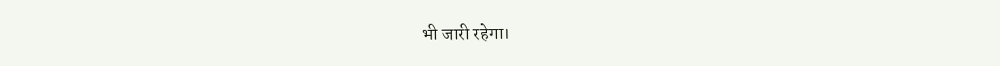भी जारी रहेगा।